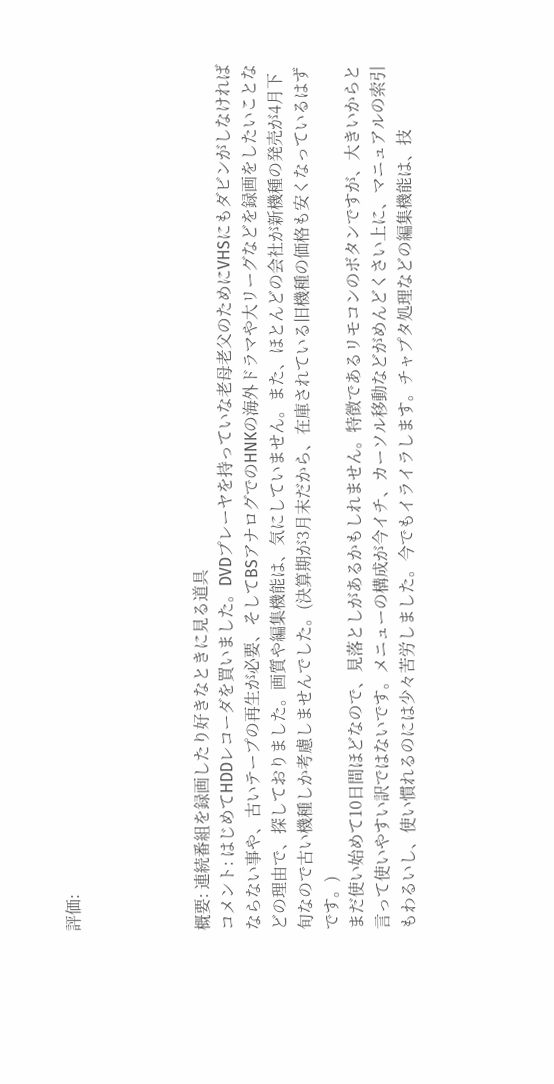評価:




概要: 連続番組を録画したり好きなときに見る道具
コメント: はじめてHDDレコーダを買いました。DVDプレーヤを持っていな老母老父のためにVHSにもダビンがしなければならない事や、古いテープの再生が必要、そしてBSアナログでのHNKの海外ドラマや大リーグなどを録画をしたいことなどの理由で、探しておりました。画質や編集機能は、気にしていません。また、ほとんどの会社が新機種の発売が4月下旬なので古い機種しか考慮しませんでした。(決算期が3月末だから、在庫されている旧機種の価格も安くなっているはずです。)
まだ使い始めて10日間ほどなので、見落としがあるかもしれません。特徴であるリモコンのボタンですが、大きいからと言って使いやすい訳ではないです。メニューの構成が今イチ、カーソル移動などがめんどくさい上に、マニュアルの索引もわるいし、使い慣れるのには少々苦労しました。今でもイライラします。チャプタ処理などの編集機能は、技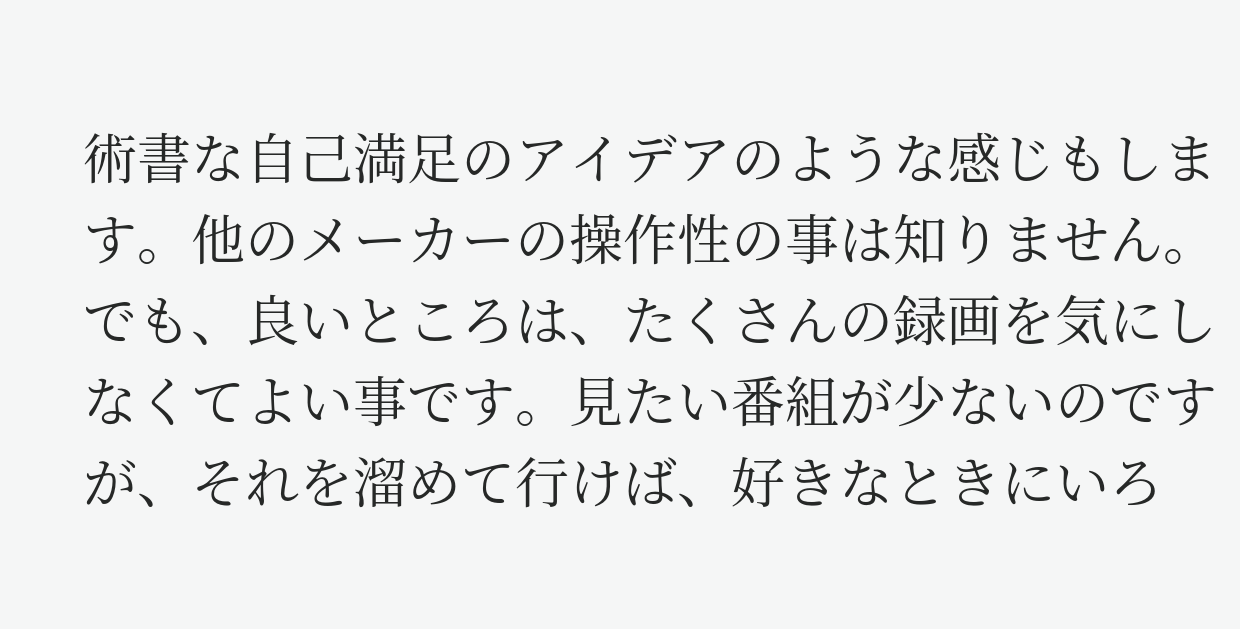術書な自己満足のアイデアのような感じもします。他のメーカーの操作性の事は知りません。
でも、良いところは、たくさんの録画を気にしなくてよい事です。見たい番組が少ないのですが、それを溜めて行けば、好きなときにいろ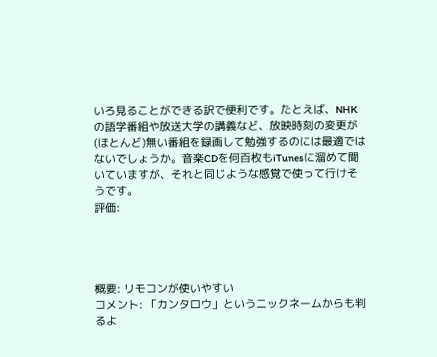いろ見ることができる訳で便利です。たとえば、NHKの語学番組や放送大学の講義など、放映時刻の変更が(ほとんど)無い番組を録画して勉強するのには最適ではないでしょうか。音楽CDを何百枚もiTunesに溜めて聞いていますが、それと同じような感覚で使って行けそうです。
評価:




概要: リモコンが使いやすい
コメント: 「カンタロウ」というニックネームからも判るよ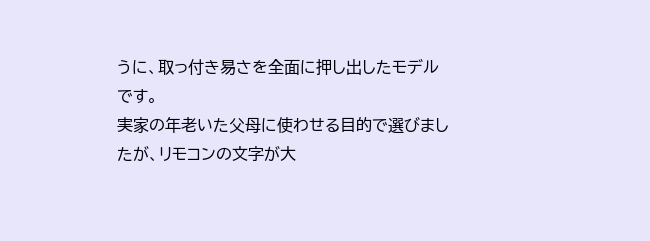うに、取っ付き易さを全面に押し出したモデルです。
実家の年老いた父母に使わせる目的で選びましたが、リモコンの文字が大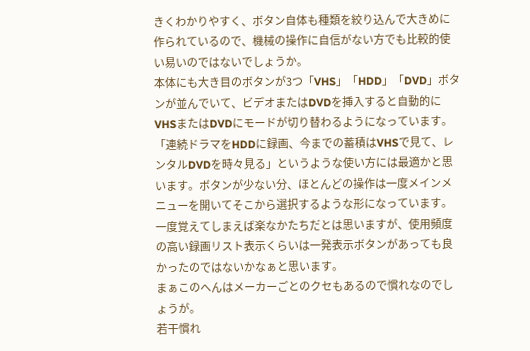きくわかりやすく、ボタン自体も種類を絞り込んで大きめに作られているので、機械の操作に自信がない方でも比較的使い易いのではないでしょうか。
本体にも大き目のボタンが3つ「VHS」「HDD」「DVD」ボタンが並んでいて、ビデオまたはDVDを挿入すると自動的にVHSまたはDVDにモードが切り替わるようになっています。
「連続ドラマをHDDに録画、今までの蓄積はVHSで見て、レンタルDVDを時々見る」というような使い方には最適かと思います。ボタンが少ない分、ほとんどの操作は一度メインメニューを開いてそこから選択するような形になっています。
一度覚えてしまえば楽なかたちだとは思いますが、使用頻度の高い録画リスト表示くらいは一発表示ボタンがあっても良かったのではないかなぁと思います。
まぁこのへんはメーカーごとのクセもあるので慣れなのでしょうが。
若干慣れ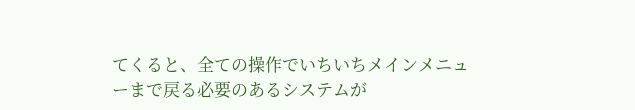てくると、全ての操作でいちいちメインメニューまで戻る必要のあるシステムが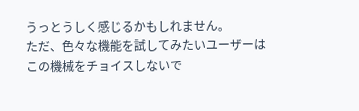うっとうしく感じるかもしれません。
ただ、色々な機能を試してみたいユーザーはこの機械をチョイスしないで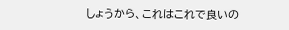しょうから、これはこれで良いの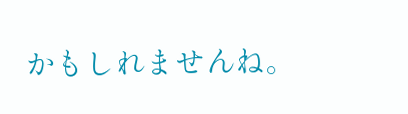かもしれませんね。